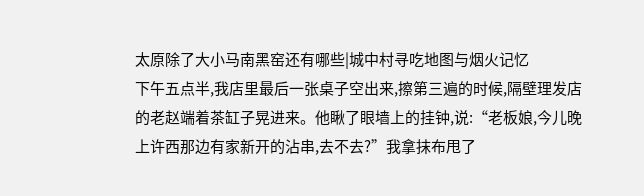太原除了大小马南黑窑还有哪些|城中村寻吃地图与烟火记忆
下午五点半,我店里最后一张桌子空出来,擦第三遍的时候,隔壁理发店的老赵端着茶缸子晃进来。他瞅了眼墙上的挂钟,说:“老板娘,今儿晚上许西那边有家新开的沾串,去不去?”我拿抹布甩了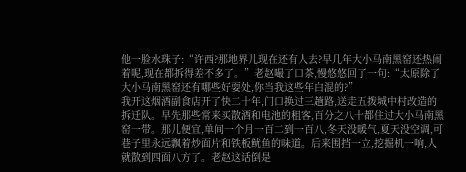他一脸水珠子:“许西?那地界儿现在还有人去?早几年大小马南黑窑还热闹着呢,现在都拆得差不多了。”老赵嘬了口茶,慢悠悠回了一句:“太原除了大小马南黑窑还有哪些好耍处,你当我这些年白混的?”
我开这烟酒副食店开了快二十年,门口换过三趟路,送走五拨城中村改造的拆迁队。早先那些常来买散酒和电池的租客,百分之八十都住过大小马南黑窑一带。那儿便宜,单间一个月一百二到一百八,冬天没暖气,夏天没空调,可巷子里永远飘着炒面片和铁板鱿鱼的味道。后来围挡一立,挖掘机一响,人就散到四面八方了。老赵这话倒是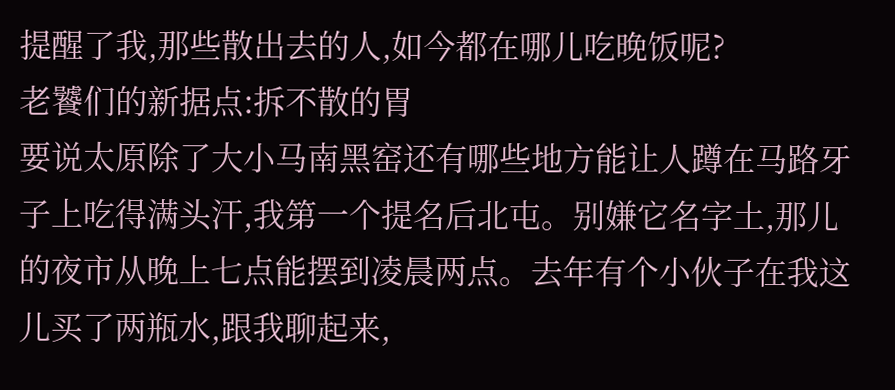提醒了我,那些散出去的人,如今都在哪儿吃晚饭呢?
老饕们的新据点:拆不散的胃
要说太原除了大小马南黑窑还有哪些地方能让人蹲在马路牙子上吃得满头汗,我第一个提名后北屯。别嫌它名字土,那儿的夜市从晚上七点能摆到凌晨两点。去年有个小伙子在我这儿买了两瓶水,跟我聊起来,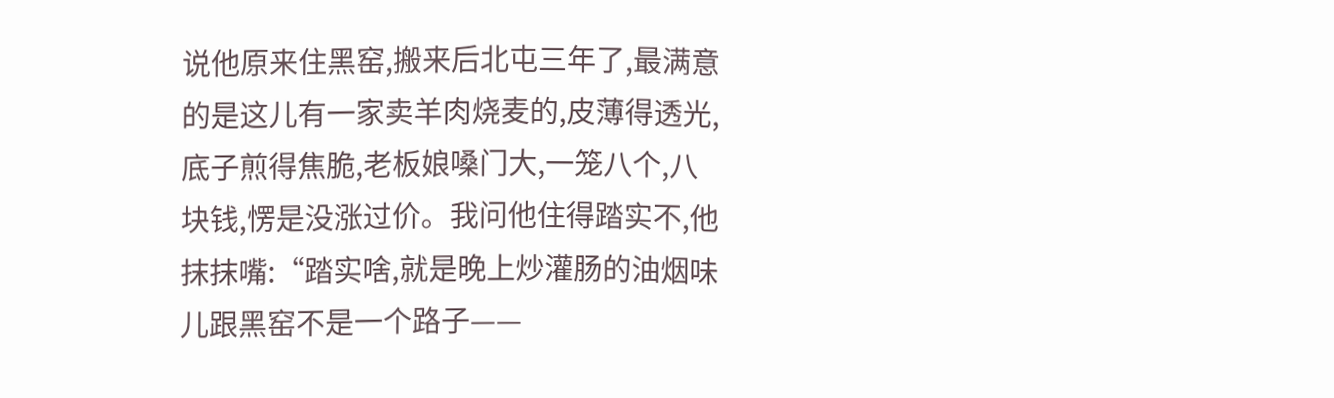说他原来住黑窑,搬来后北屯三年了,最满意的是这儿有一家卖羊肉烧麦的,皮薄得透光,底子煎得焦脆,老板娘嗓门大,一笼八个,八块钱,愣是没涨过价。我问他住得踏实不,他抹抹嘴:“踏实啥,就是晚上炒灌肠的油烟味儿跟黑窑不是一个路子——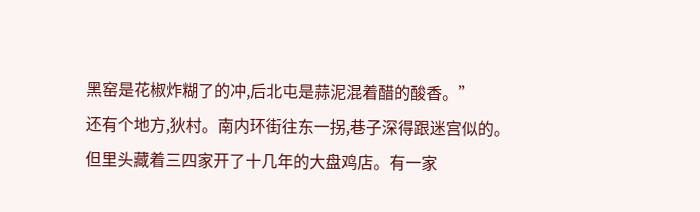黑窑是花椒炸糊了的冲,后北屯是蒜泥混着醋的酸香。”
还有个地方,狄村。南内环街往东一拐,巷子深得跟迷宫似的。但里头藏着三四家开了十几年的大盘鸡店。有一家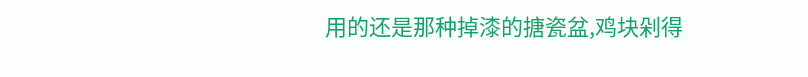用的还是那种掉漆的搪瓷盆,鸡块剁得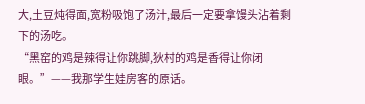大,土豆炖得面,宽粉吸饱了汤汁,最后一定要拿馒头沾着剩下的汤吃。
“黑窑的鸡是辣得让你跳脚,狄村的鸡是香得让你闭眼。”——我那学生娃房客的原话。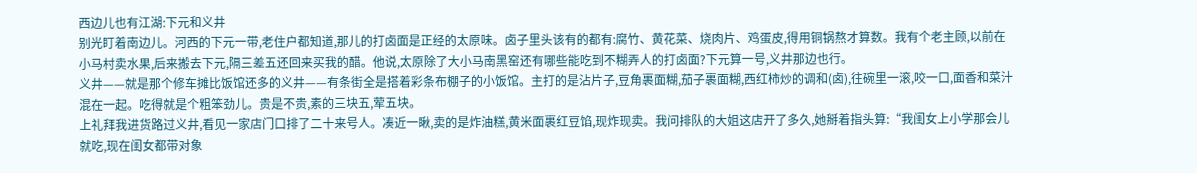西边儿也有江湖:下元和义井
别光盯着南边儿。河西的下元一带,老住户都知道,那儿的打卤面是正经的太原味。卤子里头该有的都有:腐竹、黄花菜、烧肉片、鸡蛋皮,得用铜锅熬才算数。我有个老主顾,以前在小马村卖水果,后来搬去下元,隔三差五还回来买我的醋。他说,太原除了大小马南黑窑还有哪些能吃到不糊弄人的打卤面?下元算一号,义井那边也行。
义井——就是那个修车摊比饭馆还多的义井——有条街全是搭着彩条布棚子的小饭馆。主打的是沾片子,豆角裹面糊,茄子裹面糊,西红柿炒的调和(卤),往碗里一滚,咬一口,面香和菜汁混在一起。吃得就是个粗笨劲儿。贵是不贵,素的三块五,荤五块。
上礼拜我进货路过义井,看见一家店门口排了二十来号人。凑近一瞅,卖的是炸油糕,黄米面裹红豆馅,现炸现卖。我问排队的大姐这店开了多久,她掰着指头算:“我闺女上小学那会儿就吃,现在闺女都带对象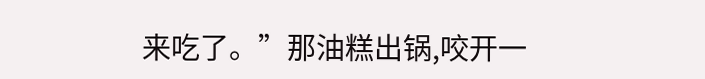来吃了。”那油糕出锅,咬开一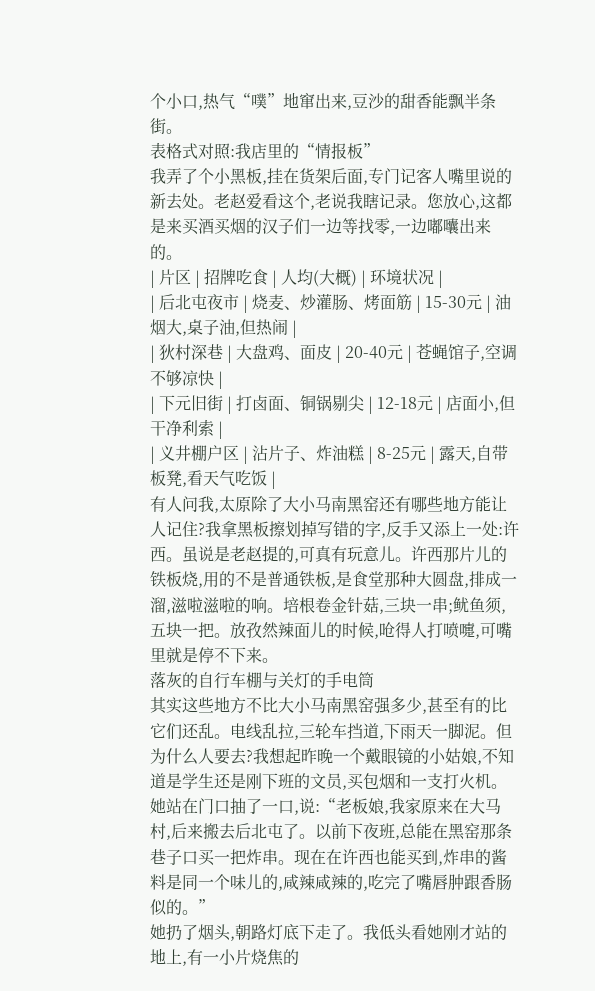个小口,热气“噗”地窜出来,豆沙的甜香能飘半条街。
表格式对照:我店里的“情报板”
我弄了个小黑板,挂在货架后面,专门记客人嘴里说的新去处。老赵爱看这个,老说我瞎记录。您放心,这都是来买酒买烟的汉子们一边等找零,一边嘟囔出来的。
| 片区 | 招牌吃食 | 人均(大概) | 环境状况 |
| 后北屯夜市 | 烧麦、炒灌肠、烤面筋 | 15-30元 | 油烟大,桌子油,但热闹 |
| 狄村深巷 | 大盘鸡、面皮 | 20-40元 | 苍蝇馆子,空调不够凉快 |
| 下元旧街 | 打卤面、铜锅剔尖 | 12-18元 | 店面小,但干净利索 |
| 义井棚户区 | 沾片子、炸油糕 | 8-25元 | 露天,自带板凳,看天气吃饭 |
有人问我,太原除了大小马南黑窑还有哪些地方能让人记住?我拿黑板擦划掉写错的字,反手又添上一处:许西。虽说是老赵提的,可真有玩意儿。许西那片儿的铁板烧,用的不是普通铁板,是食堂那种大圆盘,排成一溜,滋啦滋啦的响。培根卷金针菇,三块一串;鱿鱼须,五块一把。放孜然辣面儿的时候,呛得人打喷嚏,可嘴里就是停不下来。
落灰的自行车棚与关灯的手电筒
其实这些地方不比大小马南黑窑强多少,甚至有的比它们还乱。电线乱拉,三轮车挡道,下雨天一脚泥。但为什么人要去?我想起昨晚一个戴眼镜的小姑娘,不知道是学生还是刚下班的文员,买包烟和一支打火机。她站在门口抽了一口,说:“老板娘,我家原来在大马村,后来搬去后北屯了。以前下夜班,总能在黑窑那条巷子口买一把炸串。现在在许西也能买到,炸串的酱料是同一个味儿的,咸辣咸辣的,吃完了嘴唇肿跟香肠似的。”
她扔了烟头,朝路灯底下走了。我低头看她刚才站的地上,有一小片烧焦的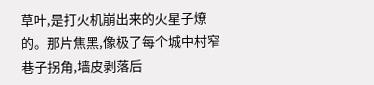草叶,是打火机崩出来的火星子燎的。那片焦黑,像极了每个城中村窄巷子拐角,墙皮剥落后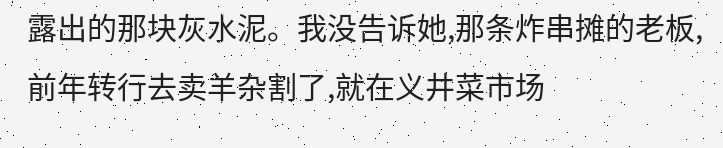露出的那块灰水泥。我没告诉她,那条炸串摊的老板,前年转行去卖羊杂割了,就在义井菜市场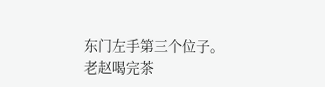东门左手第三个位子。
老赵喝完茶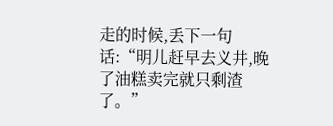走的时候,丢下一句话:“明儿赶早去义井,晚了油糕卖完就只剩渣了。”